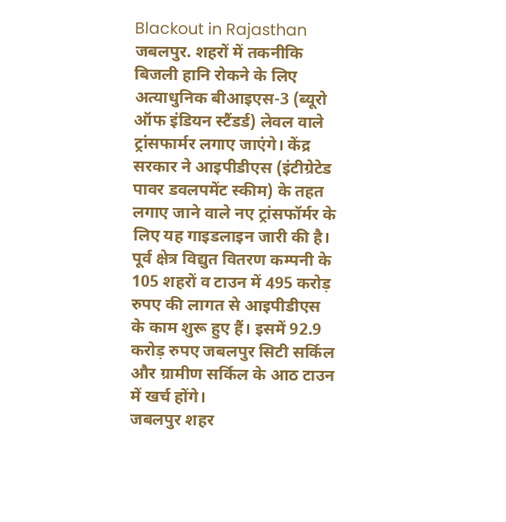Blackout in Rajasthan
जबलपुर. शहरों में तकनीकि बिजली हानि रोकने के लिए अत्याधुनिक बीआइएस-3 (ब्यूरो ऑफ इंडियन स्टैंडर्ड) लेवल वाले ट्रांसफार्मर लगाए जाएंगे। केंद्र सरकार ने आइपीडीएस (इंटीग्रेटेड पावर डवलपमेंट स्कीम) के तहत लगाए जाने वाले नए ट्रांसफॉर्मर के लिए यह गाइडलाइन जारी की है। पूर्व क्षेत्र विद्युत वितरण कम्पनी के 105 शहरों व टाउन में 495 करोड़ रुपए की लागत से आइपीडीएस के काम शुरू हुए हैं। इसमें 92.9 करोड़ रुपए जबलपुर सिटी सर्किल और ग्रामीण सर्किल के आठ टाउन में खर्च होंगे।
जबलपुर शहर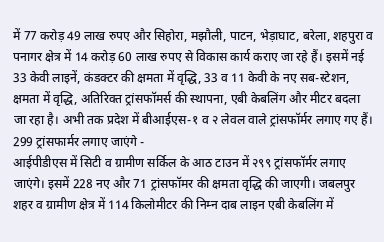में 77 करोड़ 49 लाख रुपए और सिहोरा, मझौली, पाटन, भेड़ाघाट, बरेला, शहपुरा व पनागर क्षेत्र में 14 करोड़ 60 लाख रुपए से विकास कार्य कराए जा रहे हैं। इसमें नई 33 केवी लाइनें, कंडक्टर की क्षमता में वृद्धि, 33 व 11 केवी के नए सब-स्टेशन, क्षमता में वृद्धि, अतिरिक्त ट्रांसफॉमर्स की स्थापना, एबी केबलिंग और मीटर बदला जा रहा है। अभी तक प्रदेश में बीआईएस-१ व २ लेवल वाले ट्रांसफॉर्मर लगाए गए हैं।
299 ट्रांसफार्मर लगाए जाएंगे -
आईपीडीएस में सिटी व ग्रामीण सर्किल के आठ टाउन में २९९ ट्रांसफॉर्मर लगाए जाएंगे। इसमें 228 नए और 71 ट्रांसफॉमर की क्षमता वृद्धि की जाएगी। जबलपुर शहर व ग्रामीण क्षेत्र में 114 किलोमीटर की निम्न दाब लाइन एबी केबलिंग में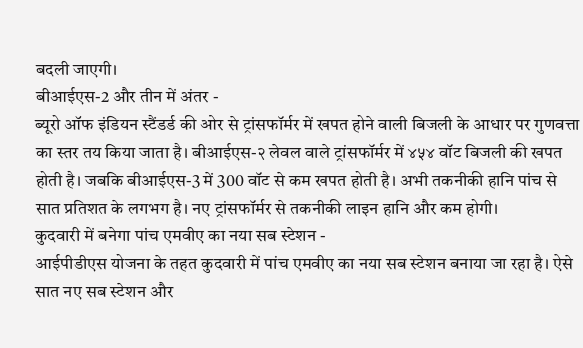बदली जाएगी।
बीआईएस-2 और तीन में अंतर -
ब्यूरो ऑफ इंडियन स्टैंडर्ड की ओर से ट्रांसफॉर्मर में खपत होने वाली बिजली के आधार पर गुणवत्ता का स्तर तय किया जाता है। बीआईएस-२ लेवल वाले ट्रांसफॉर्मर में ४५४ वॉट बिजली की खपत होती है। जबकि बीआईएस-3 में 300 वॉट से कम खपत होती है। अभी तकनीकी हानि पांच से सात प्रतिशत के लगभग है। नए ट्रांसफॉर्मर से तकनीकी लाइन हानि और कम होगी।
कुदवारी में बनेगा पांच एमवीए का नया सब स्टेशन -
आईपीडीएस योजना के तहत कुदवारी में पांच एमवीए का नया सब स्टेशन बनाया जा रहा है। ऐसे सात नए सब स्टेशन और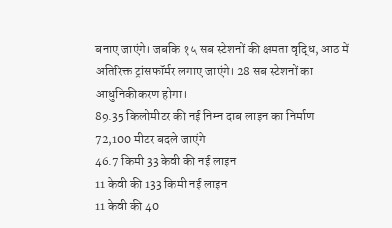बनाए जाएंगे। जबकि १५ सब स्टेशनों की क्षमता वृद्धि, आठ में अतिरिक्त ट्रांसफॉर्मर लगाए जाएंगे। 28 सब स्टेशनों का आधुनिकीकरण होगा।
89.35 किलोमीटर की नई निम्न दाब लाइन का निर्माण
72,100 मीटर बदले जाएंगे
46.7 किमी 33 केवी की नई लाइन
11 केवी की 133 किमी नई लाइन
11 केवी की 40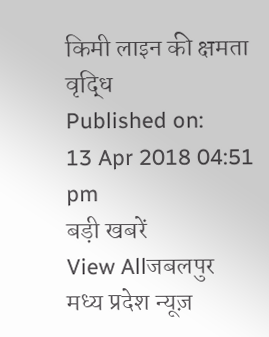किमी लाइन की क्षमता वृद्धि
Published on:
13 Apr 2018 04:51 pm
बड़ी खबरें
View Allजबलपुर
मध्य प्रदेश न्यूज़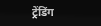ट्रेंडिंग